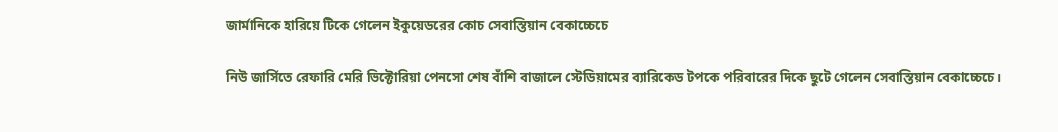জার্মানিকে হারিয়ে টিকে গেলেন ইকুয়েডরের কোচ সেবাস্তিয়ান বেকাচ্চেচে

নিউ জার্সিতে রেফারি মেরি ভিক্টোরিয়া পেনসো শেষ বাঁশি বাজালে স্টেডিয়ামের ব্যারিকেড টপকে পরিবারের দিকে ছুটে গেলেন সেবাস্তিয়ান বেকাচ্চেচে।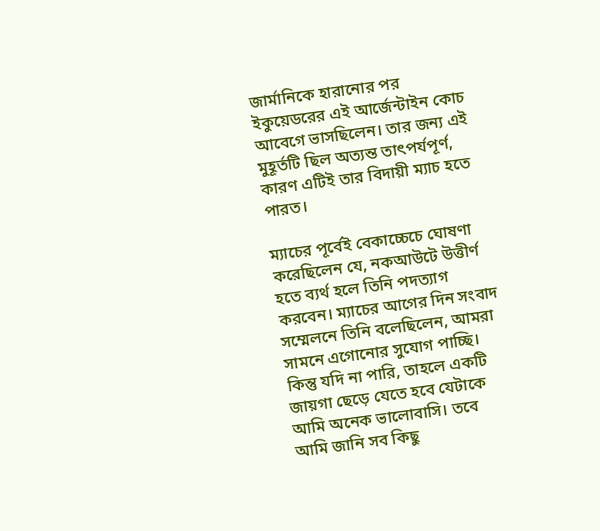জার্মানিকে হারানোর পর ইকুয়েডরের এই আর্জেন্টাইন কোচ আবেগে ভাসছিলেন। তার জন্য এই মুহূর্তটি ছিল অত্যন্ত তাৎপর্যপূর্ণ, কারণ এটিই তার বিদায়ী ম্যাচ হতে পারত।

ম্যাচের পূর্বেই বেকাচ্চেচে ঘোষণা করেছিলেন যে, নকআউটে উত্তীর্ণ হতে ব্যর্থ হলে তিনি পদত্যাগ করবেন। ম্যাচের আগের দিন সংবাদ সম্মেলনে তিনি বলেছিলেন, আমরা সামনে এগোনোর সুযোগ পাচ্ছি। কিন্তু যদি না পারি, তাহলে একটি জায়গা ছেড়ে যেতে হবে যেটাকে আমি অনেক ভালোবাসি। তবে আমি জানি সব কিছু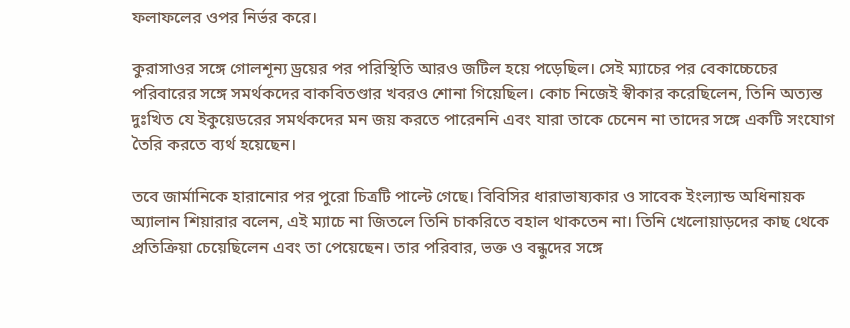ফলাফলের ওপর নির্ভর করে।

কুরাসাওর সঙ্গে গোলশূন্য ড্রয়ের পর পরিস্থিতি আরও জটিল হয়ে পড়েছিল। সেই ম্যাচের পর বেকাচ্চেচের পরিবারের সঙ্গে সমর্থকদের বাকবিতণ্ডার খবরও শোনা গিয়েছিল। কোচ নিজেই স্বীকার করেছিলেন, তিনি অত্যন্ত দুঃখিত যে ইকুয়েডরের সমর্থকদের মন জয় করতে পারেননি এবং যারা তাকে চেনেন না তাদের সঙ্গে একটি সংযোগ তৈরি করতে ব্যর্থ হয়েছেন।

তবে জার্মানিকে হারানোর পর পুরো চিত্রটি পাল্টে গেছে। বিবিসির ধারাভাষ্যকার ও সাবেক ইংল্যান্ড অধিনায়ক অ্যালান শিয়ারার বলেন, এই ম্যাচে না জিতলে তিনি চাকরিতে বহাল থাকতেন না। তিনি খেলোয়াড়দের কাছ থেকে প্রতিক্রিয়া চেয়েছিলেন এবং তা পেয়েছেন। তার পরিবার, ভক্ত ও বন্ধুদের সঙ্গে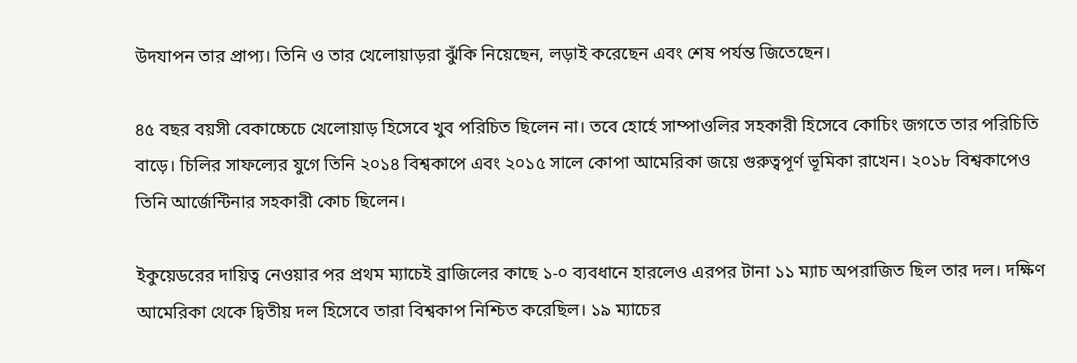উদযাপন তার প্রাপ্য। তিনি ও তার খেলোয়াড়রা ঝুঁকি নিয়েছেন, লড়াই করেছেন এবং শেষ পর্যন্ত জিতেছেন।

৪৫ বছর বয়সী বেকাচ্চেচে খেলোয়াড় হিসেবে খুব পরিচিত ছিলেন না। তবে হোর্হে সাম্পাওলির সহকারী হিসেবে কোচিং জগতে তার পরিচিতি বাড়ে। চিলির সাফল্যের যুগে তিনি ২০১৪ বিশ্বকাপে এবং ২০১৫ সালে কোপা আমেরিকা জয়ে গুরুত্বপূর্ণ ভূমিকা রাখেন। ২০১৮ বিশ্বকাপেও তিনি আর্জেন্টিনার সহকারী কোচ ছিলেন।

ইকুয়েডরের দায়িত্ব নেওয়ার পর প্রথম ম্যাচেই ব্রাজিলের কাছে ১-০ ব্যবধানে হারলেও এরপর টানা ১১ ম্যাচ অপরাজিত ছিল তার দল। দক্ষিণ আমেরিকা থেকে দ্বিতীয় দল হিসেবে তারা বিশ্বকাপ নিশ্চিত করেছিল। ১৯ ম্যাচের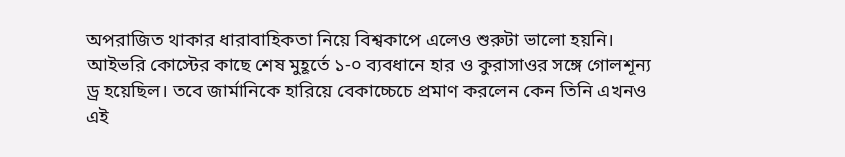অপরাজিত থাকার ধারাবাহিকতা নিয়ে বিশ্বকাপে এলেও শুরুটা ভালো হয়নি। আইভরি কোস্টের কাছে শেষ মুহূর্তে ১-০ ব্যবধানে হার ও কুরাসাওর সঙ্গে গোলশূন্য ড্র হয়েছিল। তবে জার্মানিকে হারিয়ে বেকাচ্চেচে প্রমাণ করলেন কেন তিনি এখনও এই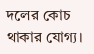দলের কোচ থাকার যোগ্য।